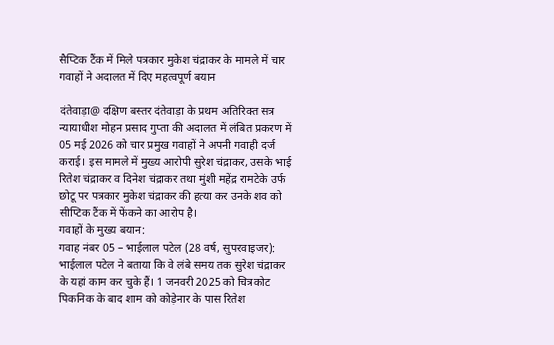सैप्टिक टैंक में मिले पत्रकार मुकेश चंद्राकर के मामले में चार गवाहों ने अदालत में दिए महत्वपूर्ण बयान

दंतेवाड़ा@ दक्षिण बस्तर दंतेवाड़ा के प्रथम अतिरिक्त सत्र न्यायाधीश मोहन प्रसाद गुप्ता की अदालत में लंबित प्रकरण में 05 मई 2026 को चार प्रमुख गवाहों ने अपनी गवाही दर्ज कराई। इस मामले में मुख्य आरोपी सुरेश चंद्राकर, उसके भाई रितेश चंद्राकर व दिनेश चंद्राकर तथा मुंशी महेंद्र रामटेके उर्फ छोटू पर पत्रकार मुकेश चंद्राकर की हत्या कर उनके शव को सीप्टिक टैंक में फेंकने का आरोप है।
गवाहों के मुख्य बयान:
गवाह नंबर 05 – भाईलाल पटेल (28 वर्ष, सुपरवाइजर):
भाईलाल पटेल ने बताया कि वे लंबे समय तक सुरेश चंद्राकर के यहां काम कर चुके हैं। 1 जनवरी 2025 को चित्रकोट पिकनिक के बाद शाम को कोड़ेनार के पास रितेश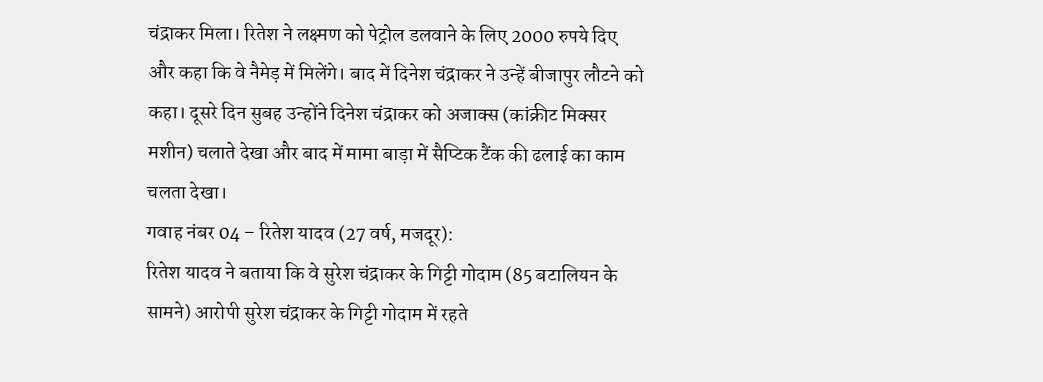चंद्राकर मिला। रितेश ने लक्ष्मण को पेट्रोल डलवाने के लिए 2000 रुपये दिए और कहा कि वे नैमेड़ में मिलेंगे। बाद में दिनेश चंद्राकर ने उन्हें बीजापुर लौटने को कहा। दूसरे दिन सुबह उन्होंने दिनेश चंद्राकर को अजाक्स (कांक्रीट मिक्सर मशीन) चलाते देखा और बाद में मामा बाड़ा में सैप्टिक टैंक की ढलाई का काम चलता देखा।
गवाह नंबर 04 – रितेश यादव (27 वर्ष, मजदूर):
रितेश यादव ने बताया कि वे सुरेश चंद्राकर के गिट्टी गोदाम (85 बटालियन के सामने) आरोपी सुरेश चंद्राकर के गिट्टी गोदाम में रहते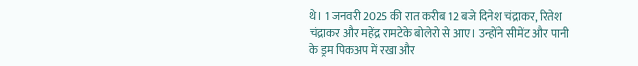थे। 1 जनवरी 2025 की रात करीब 12 बजे दिनेश चंद्राकर, रितेश चंद्राकर और महेंद्र रामटेके बोलेरो से आए। उन्होंने सीमेंट और पानी के ड्रम पिकअप में रखा और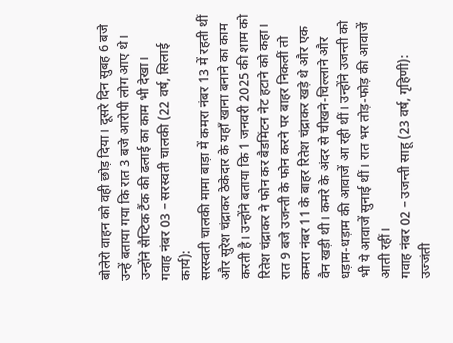बोलेरो वाहन को वही छोड़ दिया। दूसरे दिन सुबह 6 बजे उन्हें बताया गया कि रात 3 बजे आरोपी लोग आए थे। उन्होंने सैप्टिक टैंक की ढलाई का काम भी देखा।
गवाह नंबर 03 – सरस्वती चालकी (22 वर्ष, सिलाई कार्य):
सरस्वती चालकी मामा बाड़ा में कमरा नंबर 13 में रहती थीं और सुरेश चंद्राकर ठेकेदार के यहाँ खाना बनाने का काम करती है। उन्होंने बताया कि 1 जनवरी 2025 की शाम को रितेश चंद्राकर ने फोन कर बैडमिंटन नेट हटाने को कहा। रात 9 बजे उजन्ती के फोन करने पर बाहर निकलीं तो कमरा नंबर 11 के बाहर रितेश चंद्राकर खड़े थे और एक वैन खड़ी थी। कमरे के अंदर से चीखने-चिल्लाने और धड़ाम-धड़ाम की आवाजें आ रही थीं। उन्होंने उजन्ती को भी ये आवाजें सुनाई थीं। रात भर तोड़-फोड़ की आवाजें आती रहीं।
गवाह नंबर 02 – उजन्ती साहू (23 वर्ष, गृहिणी):
उज्जंती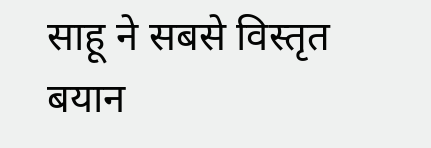साहू ने सबसे विस्तृत बयान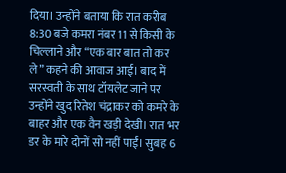दिया। उन्होंने बताया कि रात करीब 8:30 बजे कमरा नंबर 11 से किसी के चिल्लाने और “एक बार बात तो कर ले” कहने की आवाज आई। बाद में सरस्वती के साथ टॉयलेट जाने पर उन्होंने खुद रितेश चंद्राकर को कमरे के बाहर और एक वैन खड़ी देखी। रात भर डर के मारे दोनों सो नहीं पाईं। सुबह 6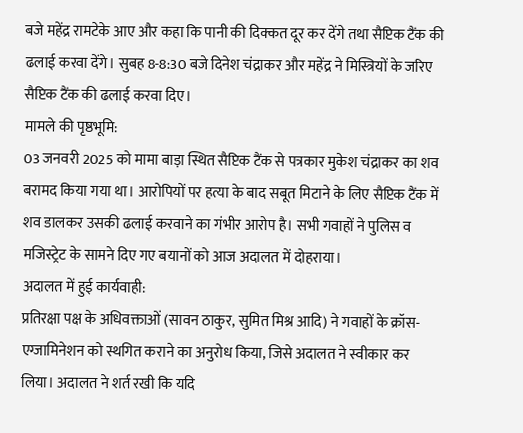बजे महेंद्र रामटेके आए और कहा कि पानी की दिक्कत दूर कर देंगे तथा सैप्टिक टैंक की ढलाई करवा देंगे। सुबह 8-8:30 बजे दिनेश चंद्राकर और महेंद्र ने मिस्त्रियों के जरिए सैप्टिक टैंक की ढलाई करवा दिए।
मामले की पृष्ठभूमि:
03 जनवरी 2025 को मामा बाड़ा स्थित सैप्टिक टैंक से पत्रकार मुकेश चंद्राकर का शव बरामद किया गया था। आरोपियों पर हत्या के बाद सबूत मिटाने के लिए सैप्टिक टैंक में शव डालकर उसकी ढलाई करवाने का गंभीर आरोप है। सभी गवाहों ने पुलिस व मजिस्ट्रेट के सामने दिए गए बयानों को आज अदालत में दोहराया।
अदालत में हुई कार्यवाही:
प्रतिरक्षा पक्ष के अधिवक्ताओं (सावन ठाकुर, सुमित मिश्र आदि) ने गवाहों के क्रॉस-एग्जामिनेशन को स्थगित कराने का अनुरोध किया, जिसे अदालत ने स्वीकार कर लिया। अदालत ने शर्त रखी कि यदि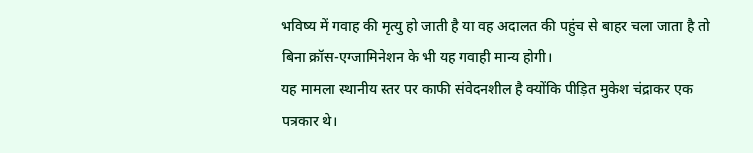भविष्य में गवाह की मृत्यु हो जाती है या वह अदालत की पहुंच से बाहर चला जाता है तो बिना क्रॉस-एग्जामिनेशन के भी यह गवाही मान्य होगी।
यह मामला स्थानीय स्तर पर काफी संवेदनशील है क्योंकि पीड़ित मुकेश चंद्राकर एक पत्रकार थे।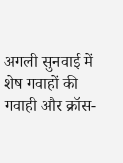अगली सुनवाई में शेष गवाहों की गवाही और क्रॉस-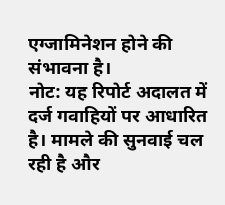एग्जामिनेशन होने की संभावना है।
नोट: यह रिपोर्ट अदालत में दर्ज गवाहियों पर आधारित है। मामले की सुनवाई चल रही है और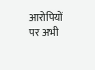आरोपियों पर अभी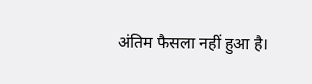अंतिम फैसला नहीं हुआ है।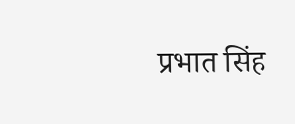प्रभात सिंह